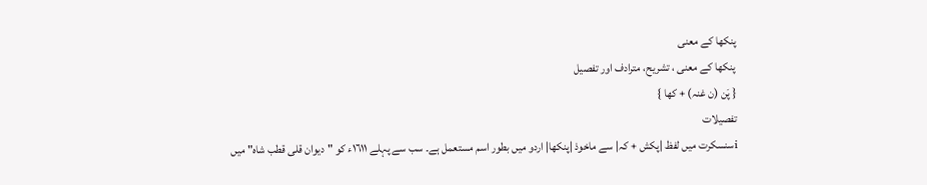پنکھا کے معنی
پنکھا کے معنی ، تشریح، مترادف اور تفصیل
{ پَن (ن غنہ) + کھا }
تفصیلات
iسنسکرت میں لفظ |پکش + کہ| سے ماخوذ |پنکھا| اردو میں بطور اسم مستعمل ہے۔ سب سے پہلے ١٦١١ء کو "دیوان قلی قطب شاہ" میں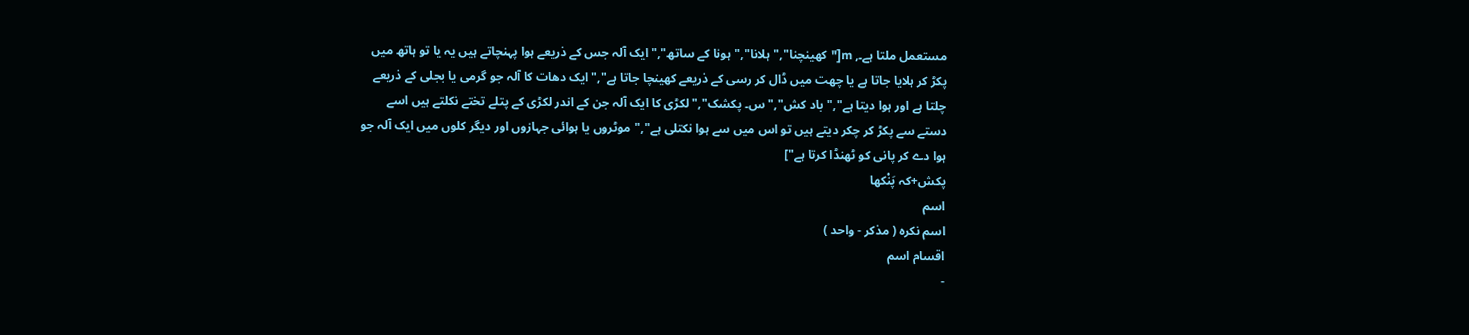مستعمل ملتا ہے۔, m["کھینچنا","ہلانا","ہونا کے ساتھ","ایک آلہ جس کے ذریعے ہوا پہنچاتے ہیں یہ یا تو ہاتھ میں پکڑ کر ہلایا جاتا ہے یا چھت میں ڈال کر رسی کے ذریعے کھینچا جاتا ہے","ایک دھات کا آلہ جو گرمی یا بجلی کے ذریعے چلتا ہے اور ہوا دیتا ہے","باد کش","س۔ پکشک","لکڑی کا ایک آلہ جن کے اندر لکڑی کے پتلے تختے نکلتے ہیں اسے دستے سے پکڑ کر چکر دیتے ہیں تو اس میں سے ہوا نکتلی ہے","موٹروں یا ہوائی جہازوں اور دیگر کلوں میں ایک آلہ جو ہوا دے کر پانی کو ٹھنڈا کرتا ہے"]
پکش+کہ پَنْکھا
اسم
اسم نکرہ ( مذکر - واحد )
اقسام اسم
-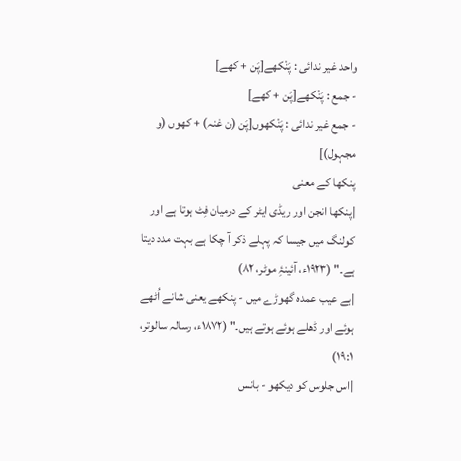واحد غیر ندائی : پَنْکھے[پَن + کھے]
- جمع : پَنْکھے[پَن + کھے]
- جمع غیر ندائی : پَنْکھوں[پَن (ن غنہ) + کھوں (و مجہول)]
پنکھا کے معنی
|پنکھا انجن اور ریڈی ایٹر کے درمیان فِٹ ہوتا ہے اور کولنگ میں جیسا کہ پہلے ذکر آ چکا ہے بہت مدد دیتا ہے۔" (١٩٢٣ء، آئینۂِ موٹر، ٨٢)
|بے عیب عمدہ گھوڑے میں - پنکھے یعنی شانے اُٹھے ہوئے اور ڈھلے ہوئے ہوتے ہیں۔" (١٨٧٢ء، رسالہ سالوتر، ١٩:١)
|اس جلوس کو دیکھو - بانس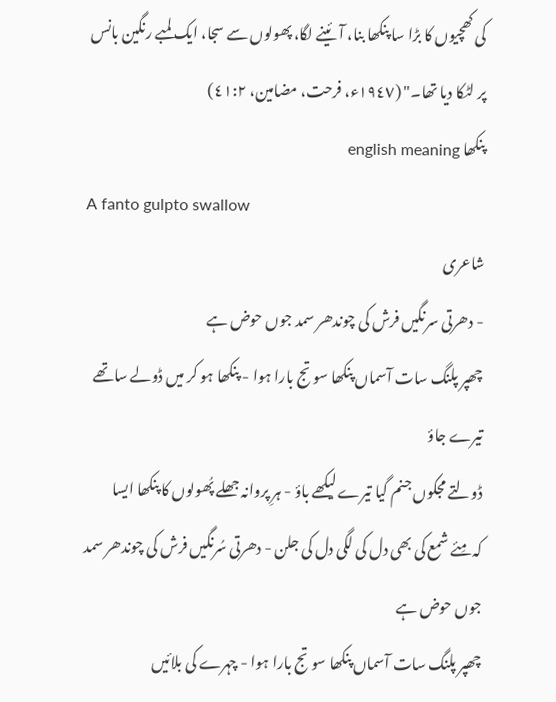کی کھچیوں کا بڑا سا پنکھا بنا، آئینے لگا، پھولوں سے سجا، ایک لمبے رنگین بانس پر لٹکا دیا تھا۔" (١٩٤٧ء، فرحت، مضامین، ٤١:٢)
پنکھا english meaning
A fanto gulpto swallow
شاعری
- دھرتی سرنگیں فرش کی چوندھر سمد جوں حوض ہے
چھپر پلنگ سات آسماں پنکھا سو تج بارا ہوا - پنکھا ہو کر میں ڈولے ساتھے تیرے جاؤ
ڈولتے مجکوں جنم گیا تیرے لیکھے باؤ - ہرِ پروانہ جھلے پُھولوں کا پنکھا ایسا
کہ مِئے شمع کی بھی دل کی لگی دل کی جلن - دھرتی سُرنگیں فرش کی چوندھر سمد جوں حوض ہے
چھپر پلنگ سات آسماں پنکھا سو تج بارا ہوا - چہرے کی بلائیں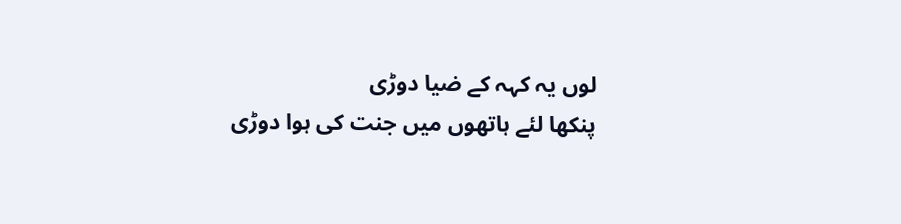لوں یہ کہہ کے ضیا دوڑی
پنکھا لئے ہاتھوں میں جنت کی ہوا دوڑی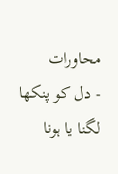محاورات
- دل کو پنکھا لگنا یا ہونا